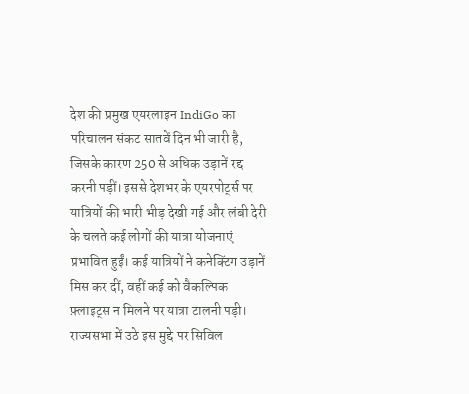देश की प्रमुख एयरलाइन IndiGo का परिचालन संकट सातवें दिन भी जारी है, जिसके कारण 250 से अधिक उड़ानें रद्द करनी पड़ीं। इससे देशभर के एयरपोर्ट्स पर यात्रियों की भारी भीड़ देखी गई और लंबी देरी के चलते कई लोगों की यात्रा योजनाएं प्रभावित हुईं। कई यात्रियों ने कनेक्टिंग उड़ानें मिस कर दीं, वहीं कई को वैकल्पिक फ़्लाइट्स न मिलने पर यात्रा टालनी पड़ी।
राज्यसभा में उठे इस मुद्दे पर सिविल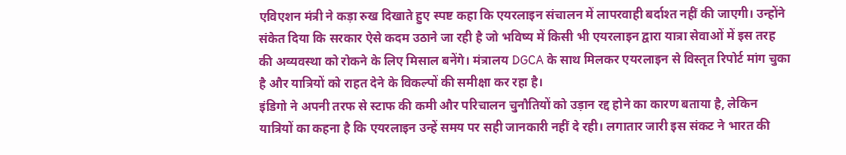एविएशन मंत्री ने कड़ा रुख दिखाते हुए स्पष्ट कहा कि एयरलाइन संचालन में लापरवाही बर्दाश्त नहीं की जाएगी। उन्होंने संकेत दिया कि सरकार ऐसे कदम उठाने जा रही है जो भविष्य में किसी भी एयरलाइन द्वारा यात्रा सेवाओं में इस तरह की अव्यवस्था को रोकने के लिए मिसाल बनेंगे। मंत्रालय DGCA के साथ मिलकर एयरलाइन से विस्तृत रिपोर्ट मांग चुका है और यात्रियों को राहत देने के विकल्पों की समीक्षा कर रहा है।
इंडिगो ने अपनी तरफ से स्टाफ की कमी और परिचालन चुनौतियों को उड़ान रद्द होने का कारण बताया है, लेकिन यात्रियों का कहना है कि एयरलाइन उन्हें समय पर सही जानकारी नहीं दे रही। लगातार जारी इस संकट ने भारत की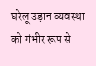घरेलू उड़ान व्यवस्था को गंभीर रूप से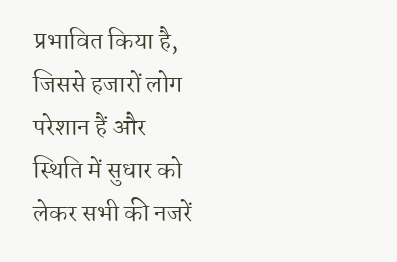प्रभावित किया है, जिससे हजारों लोग परेशान हैं और स्थिति में सुधार को लेकर सभी की नजरें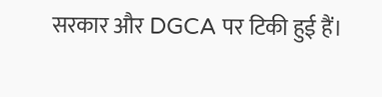सरकार और DGCA पर टिकी हुई हैं।